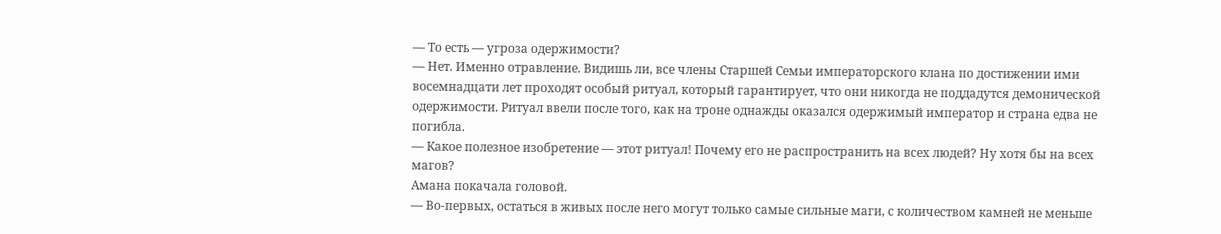— То есть — угроза одержимости?
— Нет. Именно отравление. Видишь ли, все члены Старшей Семьи императорского клана по достижении ими восемнадцати лет проходят особый ритуал, который гарантирует, что они никогда не поддадутся демонической одержимости. Ритуал ввели после того, как на троне однажды оказался одержимый император и страна едва не погибла.
— Какое полезное изобретение — этот ритуал! Почему его не распространить на всех людей? Ну хотя бы на всех магов?
Амана покачала головой.
— Во-первых, остаться в живых после него могут только самые сильные маги, с количеством камней не меньше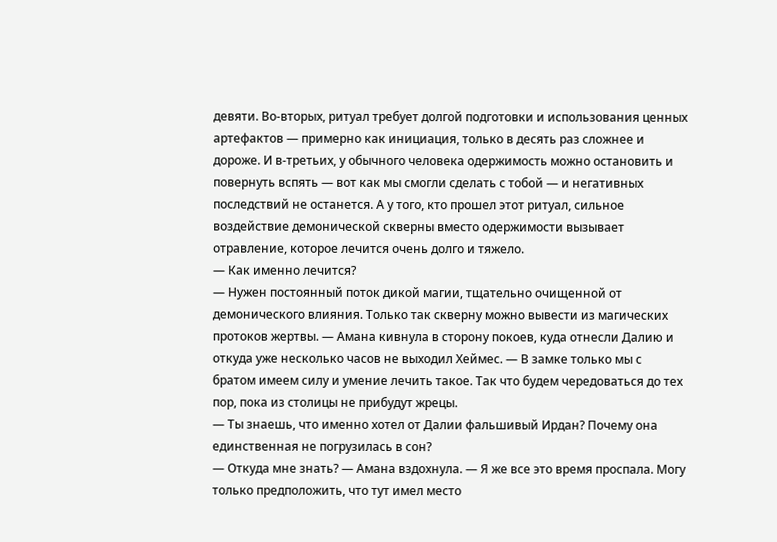девяти. Во-вторых, ритуал требует долгой подготовки и использования ценных артефактов — примерно как инициация, только в десять раз сложнее и дороже. И в-третьих, у обычного человека одержимость можно остановить и повернуть вспять — вот как мы смогли сделать с тобой — и негативных последствий не останется. А у того, кто прошел этот ритуал, сильное воздействие демонической скверны вместо одержимости вызывает отравление, которое лечится очень долго и тяжело.
— Как именно лечится?
— Нужен постоянный поток дикой магии, тщательно очищенной от демонического влияния. Только так скверну можно вывести из магических протоков жертвы. — Амана кивнула в сторону покоев, куда отнесли Далию и откуда уже несколько часов не выходил Хеймес. — В замке только мы с братом имеем силу и умение лечить такое. Так что будем чередоваться до тех пор, пока из столицы не прибудут жрецы.
— Ты знаешь, что именно хотел от Далии фальшивый Ирдан? Почему она единственная не погрузилась в сон?
— Откуда мне знать? — Амана вздохнула. — Я же все это время проспала. Могу только предположить, что тут имел место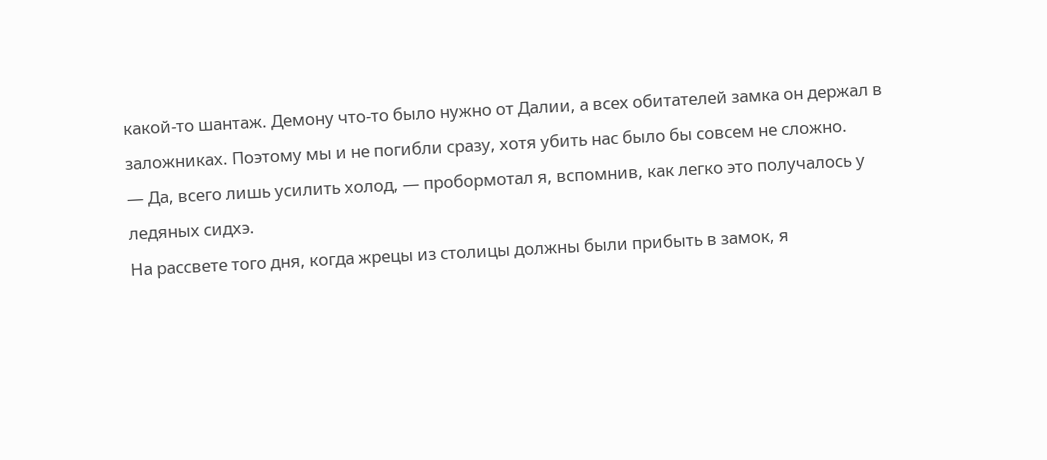какой-то шантаж. Демону что-то было нужно от Далии, а всех обитателей замка он держал в заложниках. Поэтому мы и не погибли сразу, хотя убить нас было бы совсем не сложно.
— Да, всего лишь усилить холод, — пробормотал я, вспомнив, как легко это получалось у ледяных сидхэ.
На рассвете того дня, когда жрецы из столицы должны были прибыть в замок, я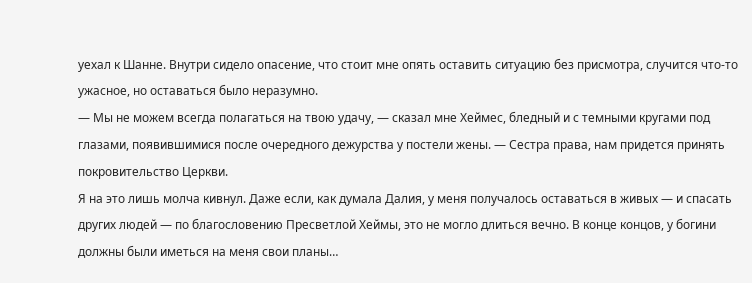уехал к Шанне. Внутри сидело опасение, что стоит мне опять оставить ситуацию без присмотра, случится что-то ужасное, но оставаться было неразумно.
— Мы не можем всегда полагаться на твою удачу, — сказал мне Хеймес, бледный и с темными кругами под глазами, появившимися после очередного дежурства у постели жены. — Сестра права, нам придется принять покровительство Церкви.
Я на это лишь молча кивнул. Даже если, как думала Далия, у меня получалось оставаться в живых — и спасать других людей — по благословению Пресветлой Хеймы, это не могло длиться вечно. В конце концов, у богини должны были иметься на меня свои планы…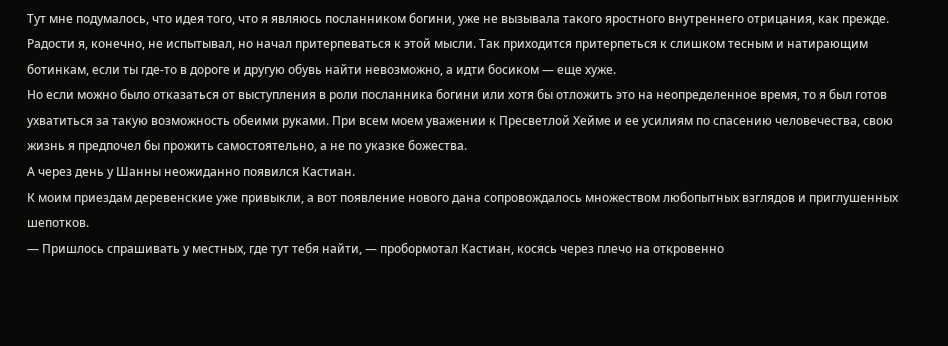Тут мне подумалось, что идея того, что я являюсь посланником богини, уже не вызывала такого яростного внутреннего отрицания, как прежде. Радости я, конечно, не испытывал, но начал притерпеваться к этой мысли. Так приходится притерпеться к слишком тесным и натирающим ботинкам, если ты где-то в дороге и другую обувь найти невозможно, а идти босиком — еще хуже.
Но если можно было отказаться от выступления в роли посланника богини или хотя бы отложить это на неопределенное время, то я был готов ухватиться за такую возможность обеими руками. При всем моем уважении к Пресветлой Хейме и ее усилиям по спасению человечества, свою жизнь я предпочел бы прожить самостоятельно, а не по указке божества.
А через день у Шанны неожиданно появился Кастиан.
К моим приездам деревенские уже привыкли, а вот появление нового дана сопровождалось множеством любопытных взглядов и приглушенных шепотков.
— Пришлось спрашивать у местных, где тут тебя найти, — пробормотал Кастиан, косясь через плечо на откровенно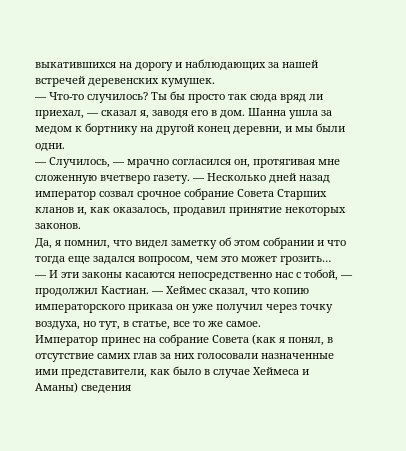выкатившихся на дорогу и наблюдающих за нашей встречей деревенских кумушек.
— Что-то случилось? Ты бы просто так сюда вряд ли приехал, — сказал я, заводя его в дом. Шанна ушла за медом к бортнику на другой конец деревни, и мы были одни.
— Случилось, — мрачно согласился он, протягивая мне сложенную вчетверо газету. — Несколько дней назад император созвал срочное собрание Совета Старших кланов и, как оказалось, продавил принятие некоторых законов.
Да, я помнил, что видел заметку об этом собрании и что тогда еще задался вопросом, чем это может грозить…
— И эти законы касаются непосредственно нас с тобой, — продолжил Кастиан. — Хеймес сказал, что копию императорского приказа он уже получил через точку воздуха, но тут, в статье, все то же самое.
Император принес на собрание Совета (как я понял, в отсутствие самих глав за них голосовали назначенные ими представители, как было в случае Хеймеса и Аманы) сведения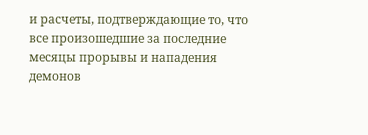и расчеты, подтверждающие то, что все произошедшие за последние месяцы прорывы и нападения демонов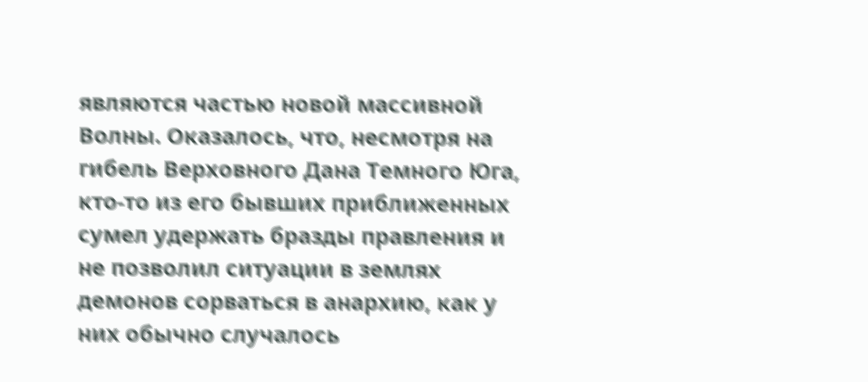являются частью новой массивной Волны. Оказалось, что, несмотря на гибель Верховного Дана Темного Юга, кто-то из его бывших приближенных сумел удержать бразды правления и не позволил ситуации в землях демонов сорваться в анархию, как у них обычно случалось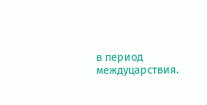в период междуцарствия.